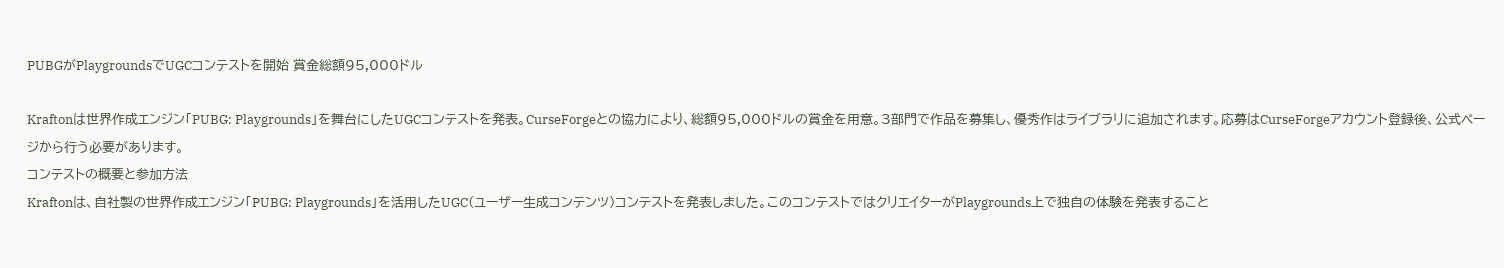PUBGがPlaygroundsでUGCコンテストを開始 賞金総額95,000ドル

Kraftonは世界作成エンジン「PUBG: Playgrounds」を舞台にしたUGCコンテストを発表。CurseForgeとの協力により、総額95,000ドルの賞金を用意。3部門で作品を募集し、優秀作はライブラリに追加されます。応募はCurseForgeアカウント登録後、公式ページから行う必要があります。
コンテストの概要と参加方法
Kraftonは、自社製の世界作成エンジン「PUBG: Playgrounds」を活用したUGC(ユーザー生成コンテンツ)コンテストを発表しました。このコンテストではクリエイターがPlaygrounds上で独自の体験を発表すること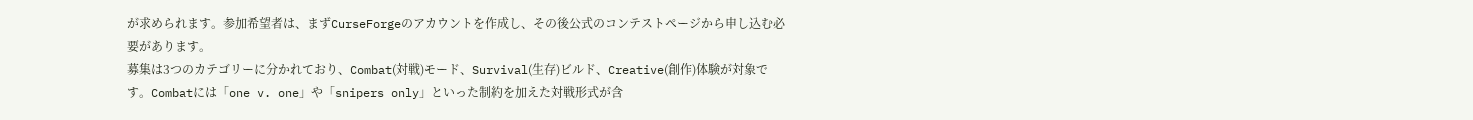が求められます。参加希望者は、まずCurseForgeのアカウントを作成し、その後公式のコンテストページから申し込む必要があります。
募集は3つのカテゴリーに分かれており、Combat(対戦)モード、Survival(生存)ビルド、Creative(創作)体験が対象です。Combatには「one v. one」や「snipers only」といった制約を加えた対戦形式が含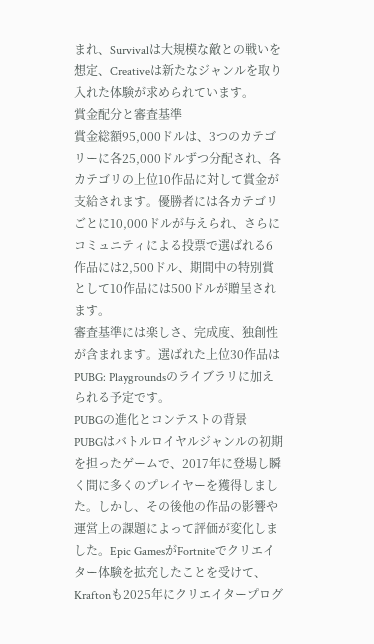まれ、Survivalは大規模な敵との戦いを想定、Creativeは新たなジャンルを取り入れた体験が求められています。
賞金配分と審査基準
賞金総額95,000ドルは、3つのカテゴリーに各25,000ドルずつ分配され、各カテゴリの上位10作品に対して賞金が支給されます。優勝者には各カテゴリごとに10,000ドルが与えられ、さらにコミュニティによる投票で選ばれる6作品には2,500ドル、期間中の特別賞として10作品には500ドルが贈呈されます。
審査基準には楽しさ、完成度、独創性が含まれます。選ばれた上位30作品はPUBG: Playgroundsのライブラリに加えられる予定です。
PUBGの進化とコンテストの背景
PUBGはバトルロイヤルジャンルの初期を担ったゲームで、2017年に登場し瞬く間に多くのプレイヤーを獲得しました。しかし、その後他の作品の影響や運営上の課題によって評価が変化しました。Epic GamesがFortniteでクリエイター体験を拡充したことを受けて、Kraftonも2025年にクリエイタープログ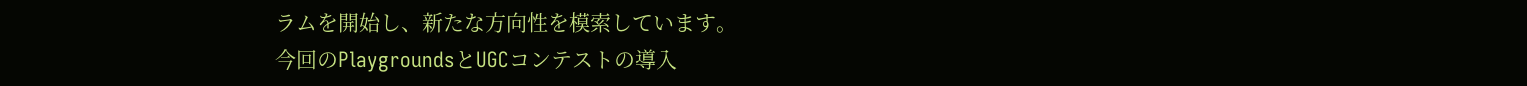ラムを開始し、新たな方向性を模索しています。
今回のPlaygroundsとUGCコンテストの導入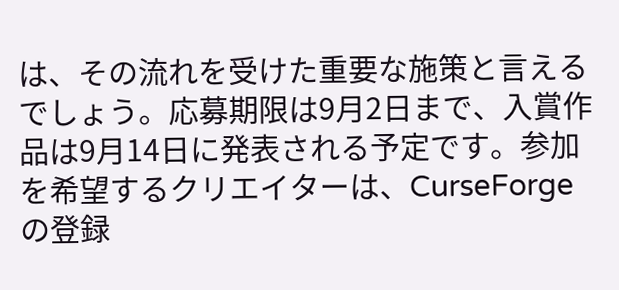は、その流れを受けた重要な施策と言えるでしょう。応募期限は9月2日まで、入賞作品は9月14日に発表される予定です。参加を希望するクリエイターは、CurseForgeの登録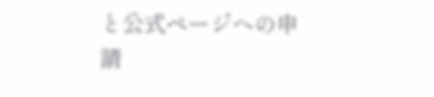と公式ページへの申請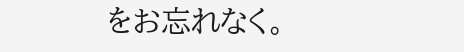をお忘れなく。